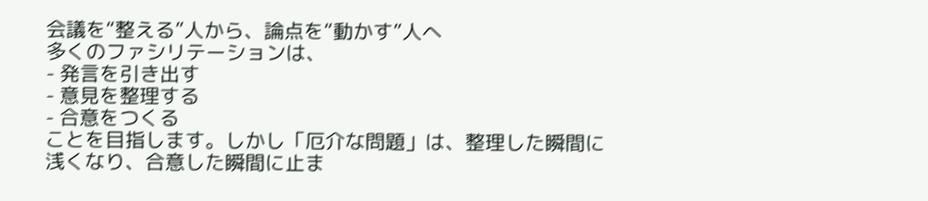会議を“整える”人から、論点を“動かす”人へ
多くのファシリテーションは、
- 発言を引き出す
- 意見を整理する
- 合意をつくる
ことを目指します。しかし「厄介な問題」は、整理した瞬間に浅くなり、合意した瞬間に止ま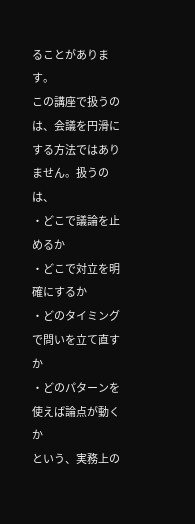ることがあります。
この講座で扱うのは、会議を円滑にする方法ではありません。扱うのは、
・どこで議論を止めるか
・どこで対立を明確にするか
・どのタイミングで問いを立て直すか
・どのパターンを使えば論点が動くか
という、実務上の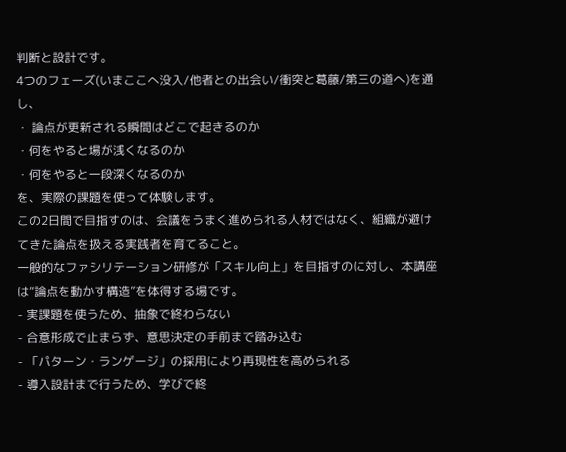判断と設計です。
4つのフェーズ(いまここへ没入/他者との出会い/衝突と葛藤/第三の道へ)を通し、
・ 論点が更新される瞬間はどこで起きるのか
・何をやると場が浅くなるのか
・何をやると一段深くなるのか
を、実際の課題を使って体験します。
この2日間で目指すのは、会議をうまく進められる人材ではなく、組織が避けてきた論点を扱える実践者を育てること。
一般的なファシリテーション研修が「スキル向上」を目指すのに対し、本講座は“論点を動かす構造”を体得する場です。
- 実課題を使うため、抽象で終わらない
- 合意形成で止まらず、意思決定の手前まで踏み込む
- 「パターン・ランゲージ」の採用により再現性を高められる
- 導入設計まで行うため、学びで終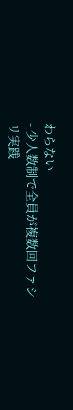わらない
- 少人数制で全員が複数回ファシリ実践